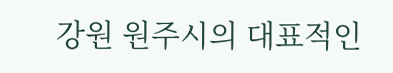강원 원주시의 대표적인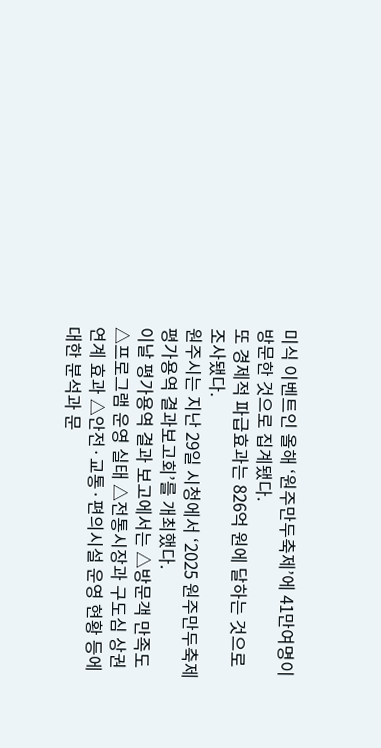미식 이벤트인 올해 ‘원주만두축제’에 41만여명이 방문한 것으로 집계됐다.
또 경제적 파급효과는 826억 원에 달하는 것으로 조사됐다.
원주시는 지난 29일 시청에서 ‘2025 원주만두축제 평가용역 결과보고회’를 개최했다.
이날 평가용역 결과 보고에서는 △방문객 만족도 △프로그램 운영 실태 △전통시장과 구도심 상권 연계 효과 △안전·교통·편의시설 운영 현황 등에 대한 분석과 문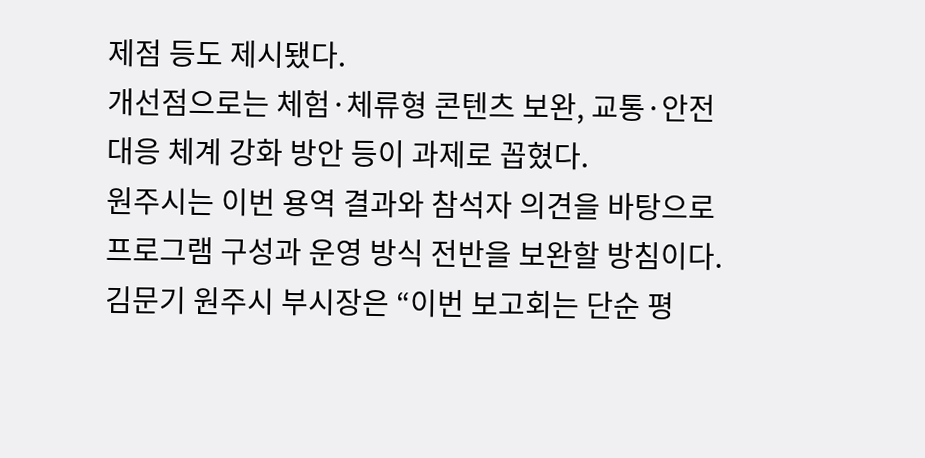제점 등도 제시됐다.
개선점으로는 체험·체류형 콘텐츠 보완, 교통·안전 대응 체계 강화 방안 등이 과제로 꼽혔다.
원주시는 이번 용역 결과와 참석자 의견을 바탕으로 프로그램 구성과 운영 방식 전반을 보완할 방침이다.
김문기 원주시 부시장은 “이번 보고회는 단순 평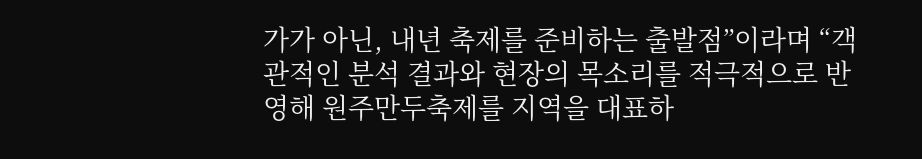가가 아닌, 내년 축제를 준비하는 출발점”이라며 “객관적인 분석 결과와 현장의 목소리를 적극적으로 반영해 원주만두축제를 지역을 대표하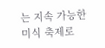는 지속 가능한 미식 축제로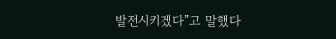발전시키겠다”고 말했다